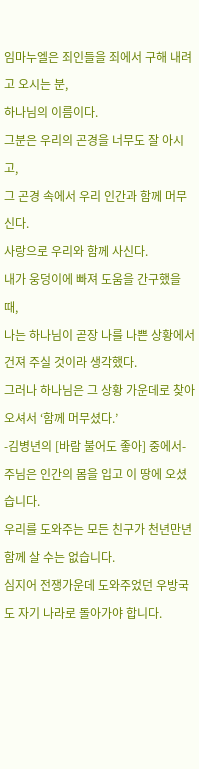임마누엘은 죄인들을 죄에서 구해 내려고 오시는 분,
하나님의 이름이다.
그분은 우리의 곤경을 너무도 잘 아시고,
그 곤경 속에서 우리 인간과 함께 머무신다.
사랑으로 우리와 함께 사신다.
내가 웅덩이에 빠져 도움을 간구했을 때,
나는 하나님이 곧장 나를 나쁜 상황에서 건져 주실 것이라 생각했다.
그러나 하나님은 그 상황 가운데로 찾아오셔서 ‘함께 머무셨다.’
-김병년의 [바람 불어도 좋아] 중에서-
주님은 인간의 몸을 입고 이 땅에 오셨습니다.
우리를 도와주는 모든 친구가 천년만년 함께 살 수는 없습니다.
심지어 전쟁가운데 도와주었던 우방국도 자기 나라로 돌아가야 합니다.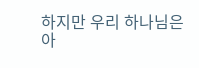하지만 우리 하나님은 아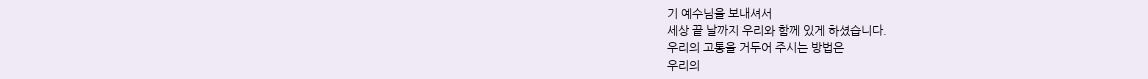기 예수님을 보내셔서
세상 끝 날까지 우리와 함께 있게 하셨습니다.
우리의 고통을 거두어 주시는 방법은
우리의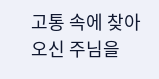고통 속에 찾아오신 주님을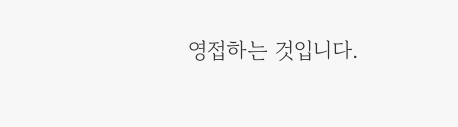영접하는 것입니다.